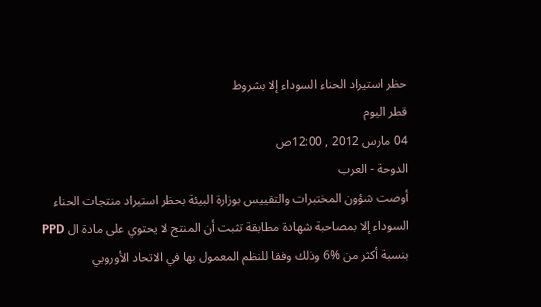حظر استيراد الحناء السوداء إلا بشروط
قطر اليوم
04 مارس 2012 , 12:00ص
الدوحة - العرب
أوصت شؤون المختبرات والتقييس بوزارة البيئة بحظر استيراد منتجات الحناء السوداء إلا بمصاحبة شهادة مطابقة تثبت أن المنتج لا يحتوي على مادة ال PPD بنسبة أكثر من %6 وذلك وفقا للنظم المعمول بها في الاتحاد الأوروبي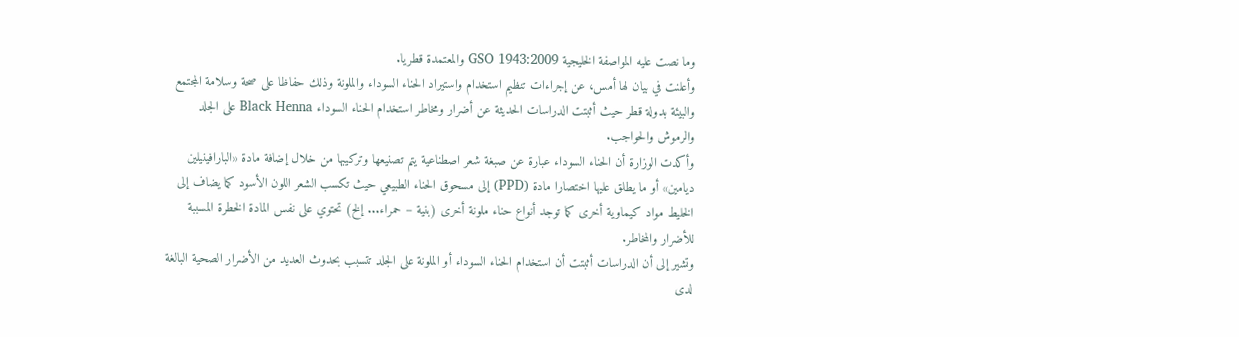وما نصت عليه المواصفة الخليجية GSO 1943:2009 والمعتمدة قطريا.
وأعلنت في بيان لها أمس، عن إجراءات تنظيم استخدام واستيراد الحناء السوداء والملونة وذلك حفاظا على صحة وسلامة المجتمع والبيئة بدولة قطر حيث أثبتت الدراسات الحديثة عن أضرار ومخاطر استخدام الحناء السوداء Black Henna على الجلد والرموش والحواجب.
وأكدت الوزارة أن الحناء السوداء عبارة عن صبغة شعر اصطناعية يتم تصنيعها وتركيبها من خلال إضافة مادة «البارافينيلين ديامين» أو ما يطلق عليها اختصارا مادة (PPD) إلى مسحوق الحناء الطبيعي حيث تكسب الشعر اللون الأسود كما يضاف إلى الخليط مواد كيماوية أخرى كما توجد أنواع حناء ملونة أخرى (بنية – حمراء... إلخ) تحتوي على نفس المادة الخطرة المسببة للأضرار والمخاطر.
وتشير إلى أن الدراسات أثبتت أن استخدام الحناء السوداء أو الملونة على الجلد تتسبب بحدوث العديد من الأضرار الصحية البالغة لدى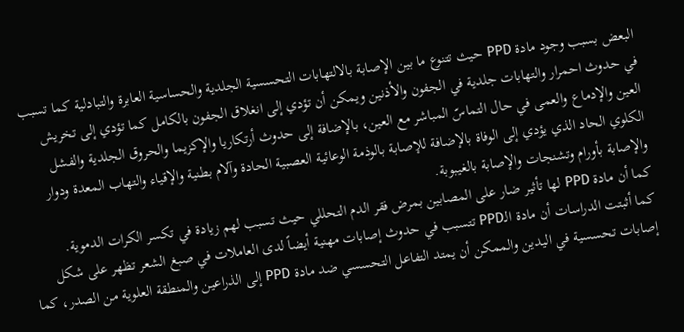البعض بسبب وجود مادة PPD حيث تتنوع ما بين الإصابة بالالتهابات التحسسية الجلدية والحساسية العابرة والتبادلية كما تسبب في حدوث احمرار والتهابات جلدية في الجفون والأذنين ويمكن أن تؤدي إلى انغلاق الجفون بالكامل كما تؤدي إلى تخريش العين والإدماع والعمى في حال التماسّ المباشر مع العين، بالإضافة إلى حدوث أرتكاريا والإكزيما والحروق الجلدية والفشل الكلوي الحاد الذي يؤدي إلى الوفاة بالإضافة للإصابة بالوذمة الوعائية العصبية الحادة وآلام بطنية والإقياء والتهاب المعدة ودوار والإصابة بأورام وتشنجات والإصابة بالغيبوبة.
كما أن مادة PPD لها تأثير ضار على المصابين بمرض فقر الدم التحللي حيث تسبب لهم زيادة في تكسر الكرات الدموية.
كما أثبتت الدراسات أن مادة الـPPD تتسبب في حدوث إصابات مهنية أيضاً لدى العاملات في صبغ الشعر تظهر على شكل إصابات تحسسية في اليدين والممكن أن يمتد التفاعل التحسسي ضد مادة PPD إلى الذراعين والمنطقة العلوية من الصدر، كما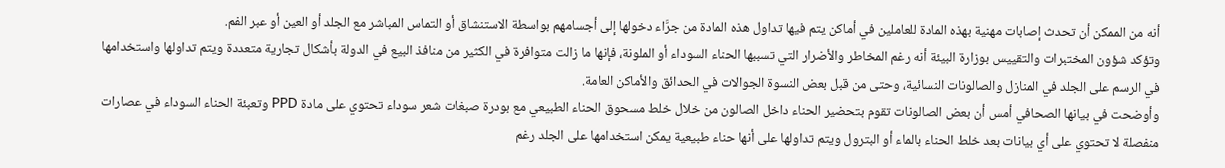أنه من الممكن أن تحدث إصابات مهنية بهذه المادة للعاملين في أماكن يتم فيها تداول هذه المادة من جرَّاء دخولها إلى أجسامهم بواسطة الاستنشاق أو التماس المباشر مع الجلد أو العين أو عبر الفم.
وتؤكد شؤون المختبرات والتقييس بوزارة البيئة أنه رغم المخاطر والأضرار التي تسببها الحناء السوداء أو الملونة، فإنها ما زالت متوافرة في الكثير من منافذ البيع في الدولة بأشكال تجارية متعددة ويتم تداولها واستخدامها في الرسم على الجلد في المنازل والصالونات النسائية، وحتى من قبل بعض النسوة الجوالات في الحدائق والأماكن العامة.
وأوضحت في بيانها الصحافي أمس أن بعض الصالونات تقوم بتحضير الحناء داخل الصالون من خلال خلط مسحوق الحناء الطبيعي مع بودرة صبغات شعر سوداء تحتوي على مادة PPD وتعبئة الحناء السوداء في عصارات منفصلة لا تحتوي على أي بيانات بعد خلط الحناء بالماء أو البترول ويتم تداولها على أنها حناء طبيعية يمكن استخدامها على الجلد رغم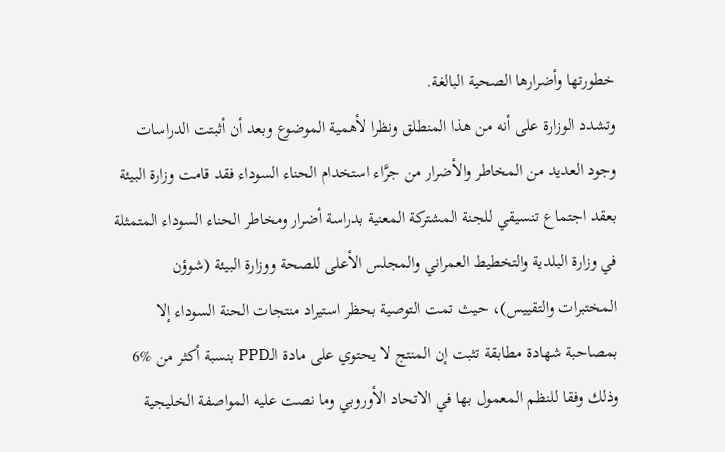خطورتها وأضرارها الصحية البالغة.
وتشدد الوزارة على أنه من هذا المنطلق ونظرا لأهمية الموضوع وبعد أن أثبتت الدراسات وجود العديد من المخاطر والأضرار من جرَّاء استخدام الحناء السوداء فقد قامت وزارة البيئة بعقد اجتماع تنسيقي للجنة المشتركة المعنية بدراسة أضرار ومخاطر الحناء السوداء المتمثلة في وزارة البلدية والتخطيط العمراني والمجلس الأعلى للصحة ووزارة البيئة (شوؤن المختبرات والتقييس)، حيث تمت التوصية بحظر استيراد منتجات الحنة السوداء إلا بمصاحبة شهادة مطابقة تثبت إن المنتج لا يحتوي على مادة الـPPD بنسبة أكثر من %6 وذلك وفقا للنظم المعمول بها في الاتحاد الأوروبي وما نصت عليه المواصفة الخليجية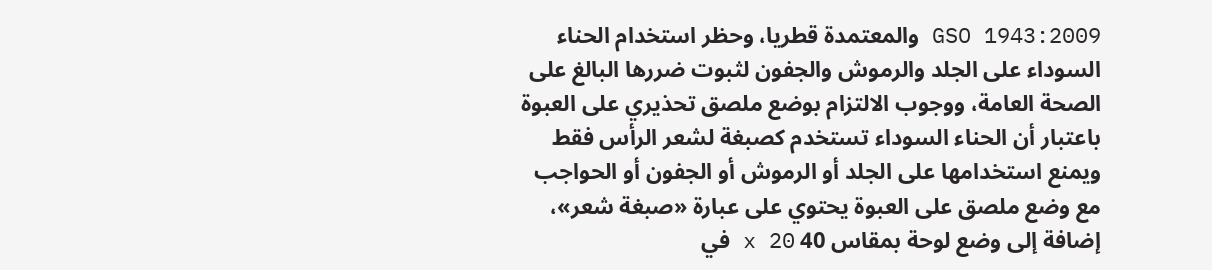GSO 1943:2009 والمعتمدة قطريا، وحظر استخدام الحناء السوداء على الجلد والرموش والجفون لثبوت ضررها البالغ على الصحة العامة، ووجوب الالتزام بوضع ملصق تحذيري على العبوة باعتبار أن الحناء السوداء تستخدم كصبغة لشعر الرأس فقط ويمنع استخدامها على الجلد أو الرموش أو الجفون أو الحواجب مع وضع ملصق على العبوة يحتوي على عبارة «صبغة شعر»، إضافة إلى وضع لوحة بمقاس 40 x 20 في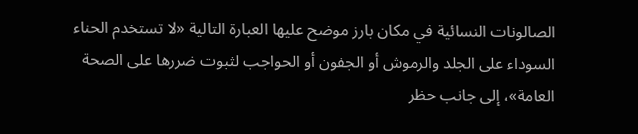الصالونات النسائية في مكان بارز موضح عليها العبارة التالية «لا تستخدم الحناء السوداء على الجلد والرموش أو الجفون أو الحواجب لثبوت ضررها على الصحة العامة»، إلى جانب حظر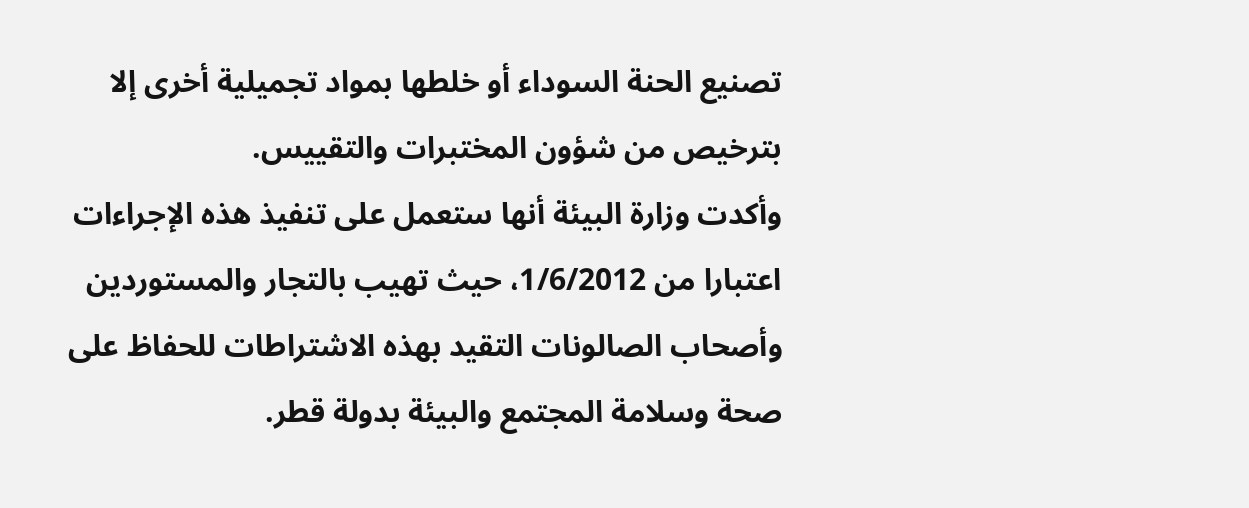تصنيع الحنة السوداء أو خلطها بمواد تجميلية أخرى إلا بترخيص من شؤون المختبرات والتقييس.
وأكدت وزارة البيئة أنها ستعمل على تنفيذ هذه الإجراءات اعتبارا من 1/6/2012، حيث تهيب بالتجار والمستوردين وأصحاب الصالونات التقيد بهذه الاشتراطات للحفاظ على صحة وسلامة المجتمع والبيئة بدولة قطر.